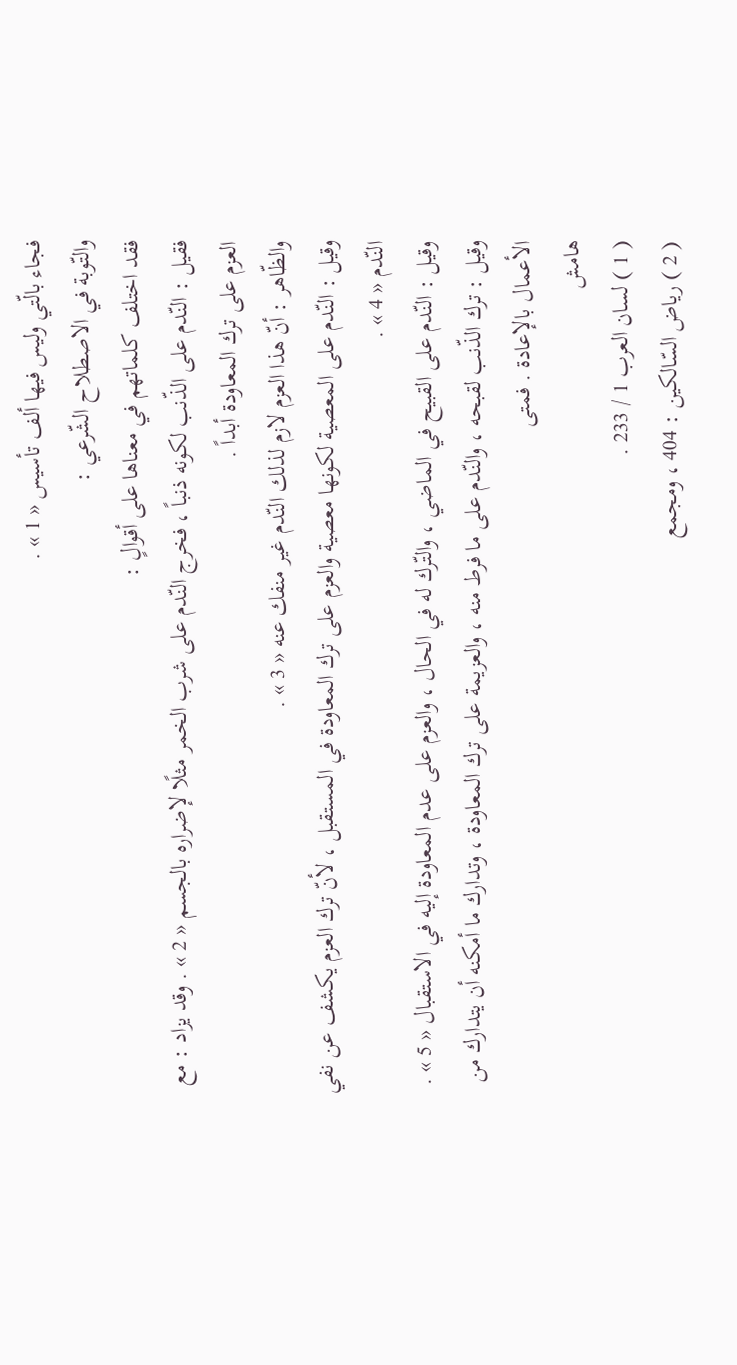فجاء بالّتي وليس فيها ألف تأسيس « 1 » .
والتّوبة في الاصطلاح الشّرعي :
فقد اختلف كلماتهم في معناها على أقوالٍ :
فقيل : النّدم على الذّنب لكونه ذنباً ، فخرج النّدم على شرب الخمر مثلًا لإضراره بالجسم « 2 » . وقد يزاد : مع العزم على ترك المعاودة أبداً .
والظّاهر : أنّ هذا العزم لازم لذلك النّدم غير منفك عنه « 3 » .
وقيل : النّدم على المعصية لكونها معصية والعزم على ترك المعاودة في المستقبل ، لأنّ ترك العزم يكشف عن نفي النّدم « 4 » .
وقيل : النّدم على القبيح في الماضي ، والتّرك له في الحال ، والعزم على عدم المعاودة إليه في الاستقبال « 5 » .
وقيل : ترك الذّنب لقبحه ، والنّدم على ما فرط منه ، والعزيمة على ترك المعاودة ، وتدارك ما أمكنه أن يتدارك من الأعمال بالإعادة . فمتى
هامش
( 1 ) لسان العرب 1 / 233 .
( 2 ) رياض السّالكين : 404 ، ومجمع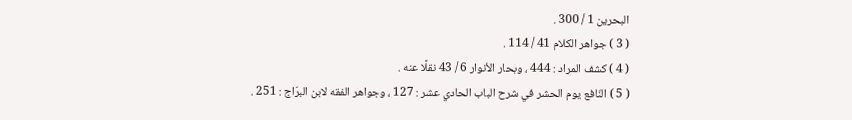البحرين 1 / 300 .
( 3 ) جواهر الكلام 41 / 114 .
( 4 ) كشف المراد : 444 ، وبحار الأنوار 6 / 43 نقلًا عنه .
( 5 ) النّافع يوم الحشر في شرح الباب الحادي عشر : 127 ، وجواهر الفقه لابن البرّاج : 251 .